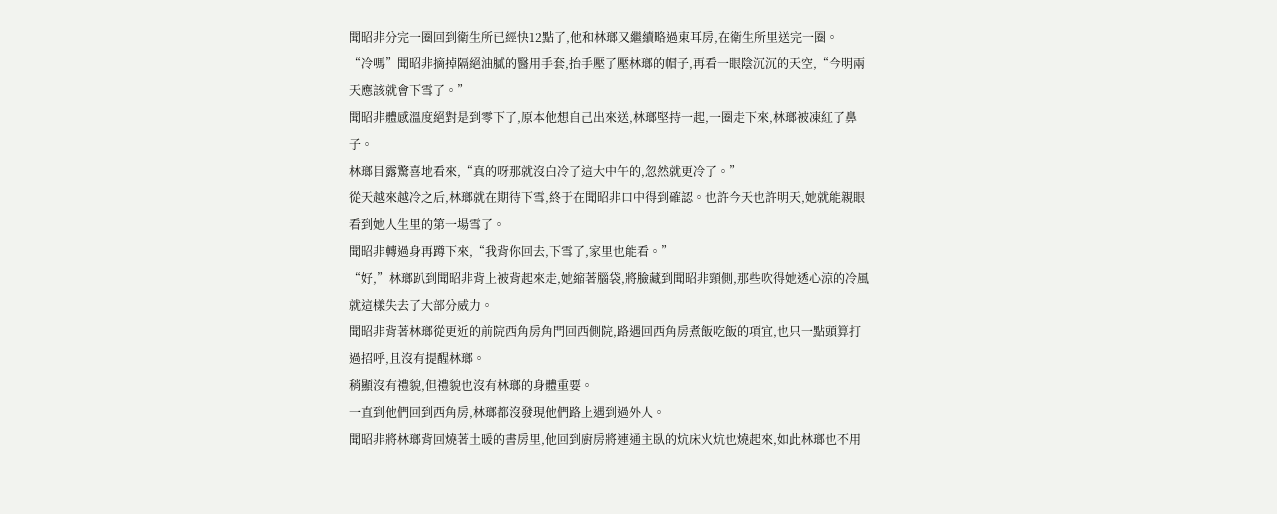聞昭非分完一圈回到衛生所已經快12點了,他和林瑯又繼續略過東耳房,在衛生所里送完一圈。
“冷嗎”聞昭非摘掉隔絕油膩的醫用手套,抬手壓了壓林瑯的帽子,再看一眼陰沉沉的天空,“今明兩天應該就會下雪了。”
聞昭非體感溫度絕對是到零下了,原本他想自己出來送,林瑯堅持一起,一圈走下來,林瑯被凍紅了鼻子。
林瑯目露驚喜地看來,“真的呀那就沒白冷了這大中午的,忽然就更冷了。”
從天越來越冷之后,林瑯就在期待下雪,終于在聞昭非口中得到確認。也許今天也許明天,她就能親眼看到她人生里的第一場雪了。
聞昭非轉過身再蹲下來,“我背你回去,下雪了,家里也能看。”
“好,”林瑯趴到聞昭非背上被背起來走,她縮著腦袋,將臉藏到聞昭非頸側,那些吹得她透心涼的冷風就這樣失去了大部分威力。
聞昭非背著林瑯從更近的前院西角房角門回西側院,路遇回西角房煮飯吃飯的項宜,也只一點頭算打過招呼,且沒有提醒林瑯。
稍顯沒有禮貌,但禮貌也沒有林瑯的身體重要。
一直到他們回到西角房,林瑯都沒發現他們路上遇到過外人。
聞昭非將林瑯背回燒著土暖的書房里,他回到廚房將連通主臥的炕床火炕也燒起來,如此林瑯也不用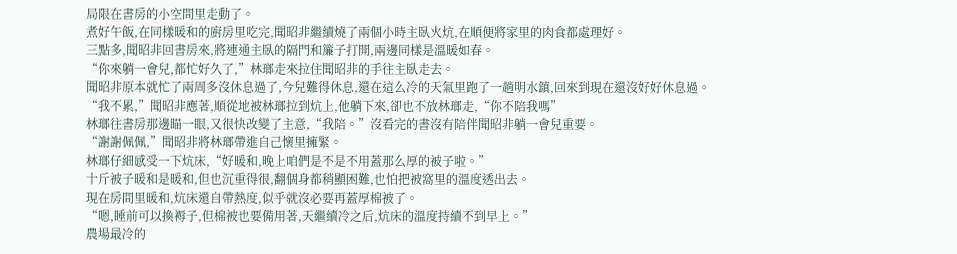局限在書房的小空間里走動了。
煮好午飯,在同樣暖和的廚房里吃完,聞昭非繼續燒了兩個小時主臥火炕,在順便將家里的肉食都處理好。
三點多,聞昭非回書房來,將連通主臥的隔門和簾子打開,兩邊同樣是溫暖如春。
“你來躺一會兒,都忙好久了,”林瑯走來拉住聞昭非的手往主臥走去。
聞昭非原本就忙了兩周多沒休息過了,今兒難得休息,還在這么冷的天氣里跑了一趟明水鎮,回來到現在還沒好好休息過。
“我不累,”聞昭非應著,順從地被林瑯拉到炕上,他躺下來,卻也不放林瑯走,“你不陪我嗎”
林瑯往書房那邊瞄一眼,又很快改變了主意,“我陪。”沒看完的書沒有陪伴聞昭非躺一會兒重要。
“謝謝佩佩,”聞昭非將林瑯帶進自己懷里擁緊。
林瑯仔細感受一下炕床,“好暖和,晚上咱們是不是不用蓋那么厚的被子啦。”
十斤被子暖和是暖和,但也沉重得很,翻個身都稍顯困難,也怕把被窩里的溫度透出去。
現在房間里暖和,炕床還自帶熱度,似乎就沒必要再蓋厚棉被了。
“嗯,睡前可以換褥子,但棉被也要備用著,天繼續冷之后,炕床的溫度持續不到早上。”
農場最冷的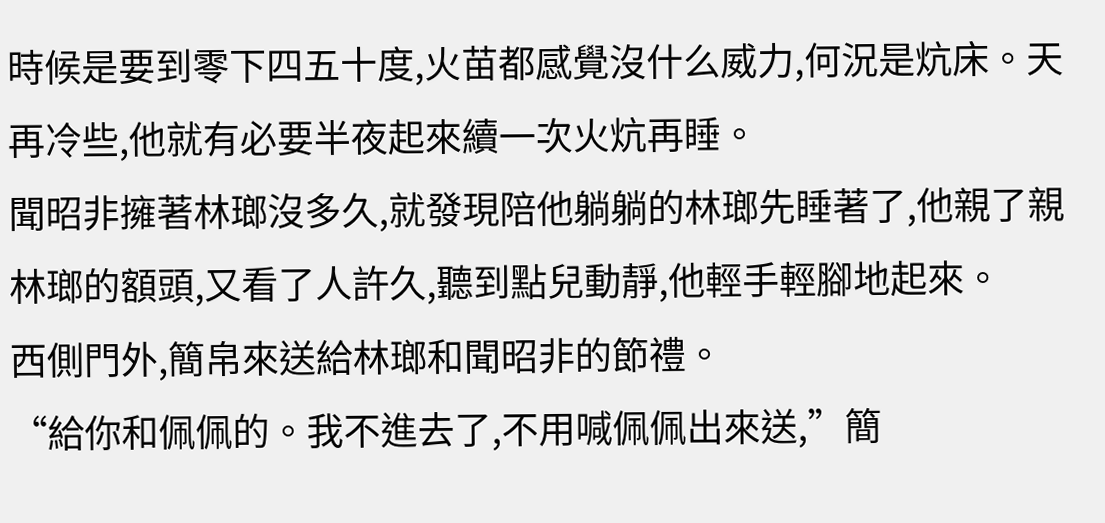時候是要到零下四五十度,火苗都感覺沒什么威力,何況是炕床。天再冷些,他就有必要半夜起來續一次火炕再睡。
聞昭非擁著林瑯沒多久,就發現陪他躺躺的林瑯先睡著了,他親了親林瑯的額頭,又看了人許久,聽到點兒動靜,他輕手輕腳地起來。
西側門外,簡帛來送給林瑯和聞昭非的節禮。
“給你和佩佩的。我不進去了,不用喊佩佩出來送,”簡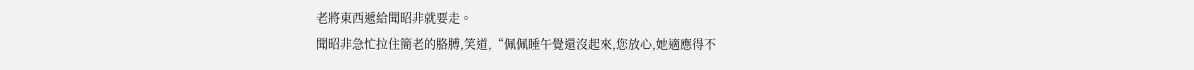老將東西遞給聞昭非就要走。
聞昭非急忙拉住簡老的胳膊,笑道,“佩佩睡午覺還沒起來,您放心,她適應得不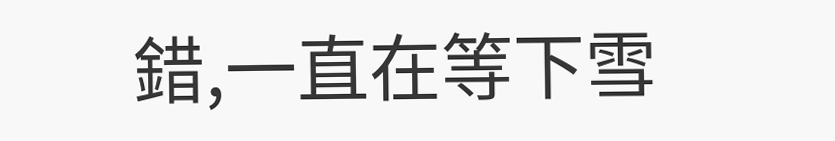錯,一直在等下雪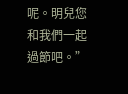呢。明兒您和我們一起過節吧。”